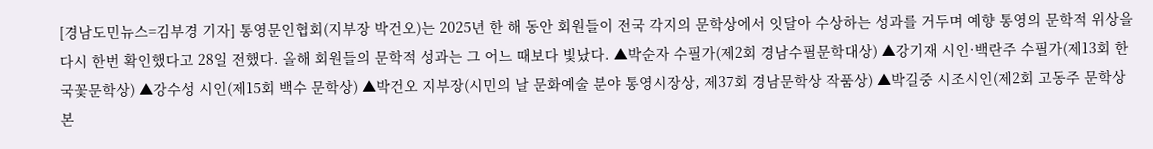[경남도민뉴스=김부경 기자] 통영문인협회(지부장 박건오)는 2025년 한 해 동안 회원들이 전국 각지의 문학상에서 잇달아 수상하는 성과를 거두며 예향 통영의 문학적 위상을 다시 한번 확인했다고 28일 전했다. 올해 회원들의 문학적 성과는 그 어느 때보다 빛났다. ▲박순자 수필가(제2회 경남수필문학대상) ▲강기재 시인·백란주 수필가(제13회 한국꽃문학상) ▲강수성 시인(제15회 백수 문학상) ▲박건오 지부장(시민의 날 문화예술 분야 통영시장상, 제37회 경남문학상 작품상) ▲박길중 시조시인(제2회 고동주 문학상 본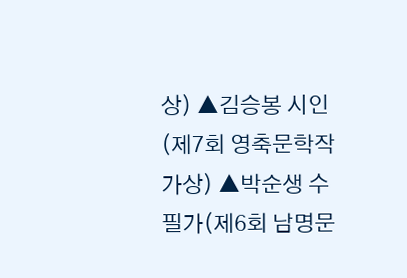상) ▲김승봉 시인(제7회 영축문학작가상) ▲박순생 수필가(제6회 남명문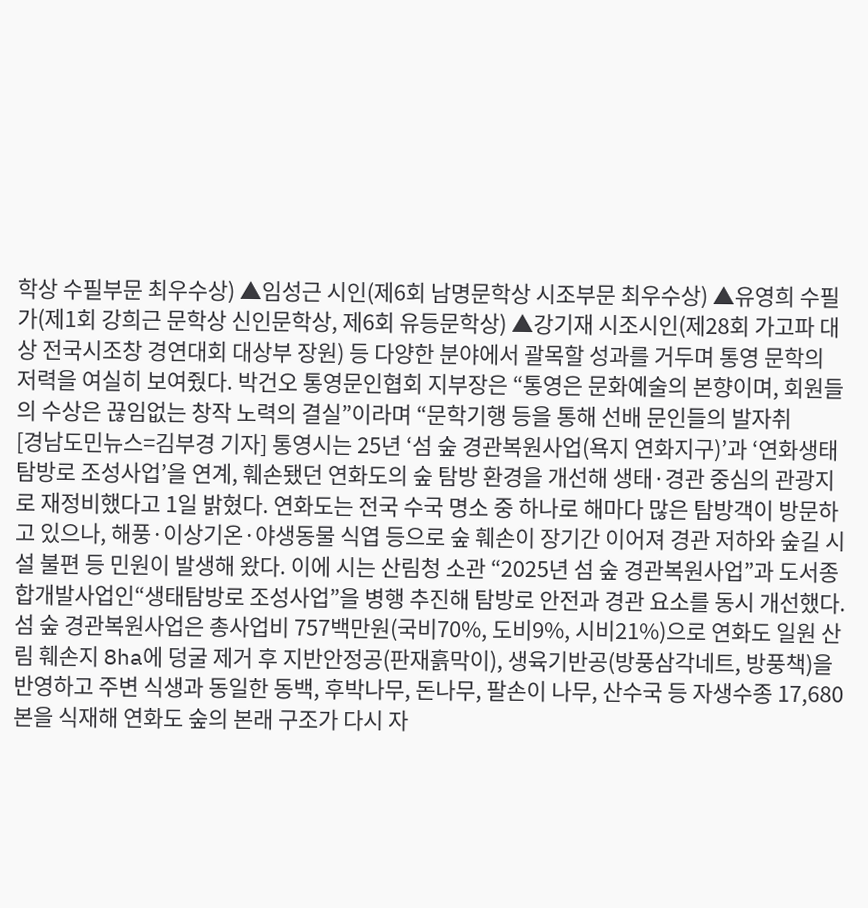학상 수필부문 최우수상) ▲임성근 시인(제6회 남명문학상 시조부문 최우수상) ▲유영희 수필가(제1회 강희근 문학상 신인문학상, 제6회 유등문학상) ▲강기재 시조시인(제28회 가고파 대상 전국시조창 경연대회 대상부 장원) 등 다양한 분야에서 괄목할 성과를 거두며 통영 문학의 저력을 여실히 보여줬다. 박건오 통영문인협회 지부장은 “통영은 문화예술의 본향이며, 회원들의 수상은 끊임없는 창작 노력의 결실”이라며 “문학기행 등을 통해 선배 문인들의 발자취
[경남도민뉴스=김부경 기자] 통영시는 25년 ‘섬 숲 경관복원사업(욕지 연화지구)’과 ‘연화생태탐방로 조성사업’을 연계, 훼손됐던 연화도의 숲 탐방 환경을 개선해 생태·경관 중심의 관광지로 재정비했다고 1일 밝혔다. 연화도는 전국 수국 명소 중 하나로 해마다 많은 탐방객이 방문하고 있으나, 해풍·이상기온·야생동물 식엽 등으로 숲 훼손이 장기간 이어져 경관 저하와 숲길 시설 불편 등 민원이 발생해 왔다. 이에 시는 산림청 소관 “2025년 섬 숲 경관복원사업”과 도서종합개발사업인“생태탐방로 조성사업”을 병행 추진해 탐방로 안전과 경관 요소를 동시 개선했다. 섬 숲 경관복원사업은 총사업비 757백만원(국비70%, 도비9%, 시비21%)으로 연화도 일원 산림 훼손지 8ha에 덩굴 제거 후 지반안정공(판재흙막이), 생육기반공(방풍삼각네트, 방풍책)을 반영하고 주변 식생과 동일한 동백, 후박나무, 돈나무, 팔손이 나무, 산수국 등 자생수종 17,680본을 식재해 연화도 숲의 본래 구조가 다시 자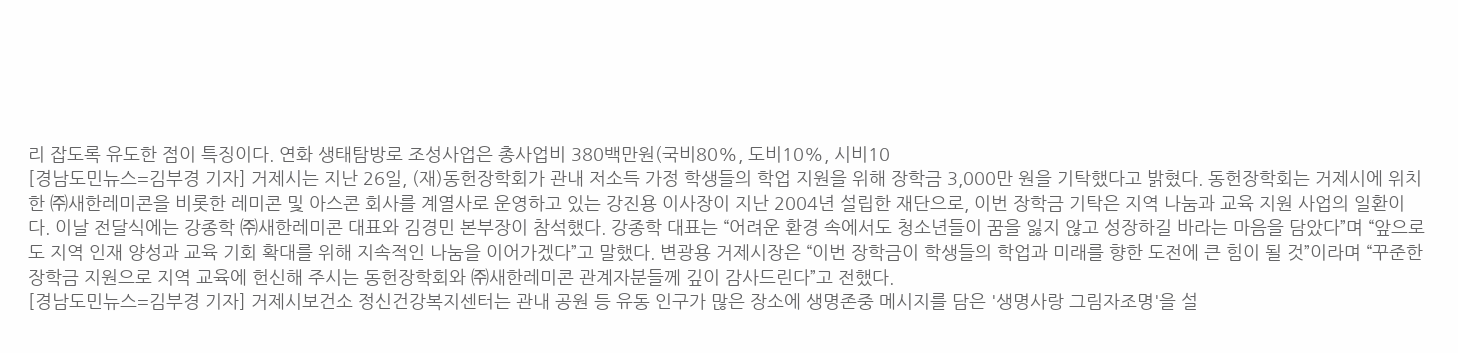리 잡도록 유도한 점이 특징이다. 연화 생태탐방로 조성사업은 총사업비 380백만원(국비80%, 도비10%, 시비10
[경남도민뉴스=김부경 기자] 거제시는 지난 26일, (재)동헌장학회가 관내 저소득 가정 학생들의 학업 지원을 위해 장학금 3,000만 원을 기탁했다고 밝혔다. 동헌장학회는 거제시에 위치한 ㈜새한레미콘을 비롯한 레미콘 및 아스콘 회사를 계열사로 운영하고 있는 강진용 이사장이 지난 2004년 설립한 재단으로, 이번 장학금 기탁은 지역 나눔과 교육 지원 사업의 일환이다. 이날 전달식에는 강종학 ㈜새한레미콘 대표와 김경민 본부장이 참석했다. 강종학 대표는 “어려운 환경 속에서도 청소년들이 꿈을 잃지 않고 성장하길 바라는 마음을 담았다”며 “앞으로도 지역 인재 양성과 교육 기회 확대를 위해 지속적인 나눔을 이어가겠다”고 말했다. 변광용 거제시장은 “이번 장학금이 학생들의 학업과 미래를 향한 도전에 큰 힘이 될 것”이라며 “꾸준한 장학금 지원으로 지역 교육에 헌신해 주시는 동헌장학회와 ㈜새한레미콘 관계자분들께 깊이 감사드린다”고 전했다.
[경남도민뉴스=김부경 기자] 거제시보건소 정신건강복지센터는 관내 공원 등 유동 인구가 많은 장소에 생명존중 메시지를 담은 '생명사랑 그림자조명'을 설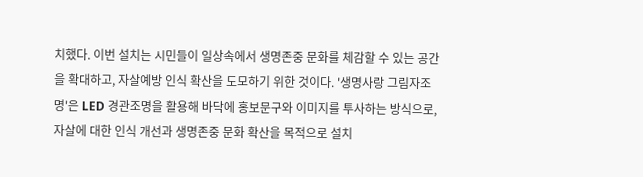치했다. 이번 설치는 시민들이 일상속에서 생명존중 문화를 체감할 수 있는 공간을 확대하고, 자살예방 인식 확산을 도모하기 위한 것이다. '생명사랑 그림자조명'은 LED 경관조명을 활용해 바닥에 홍보문구와 이미지를 투사하는 방식으로, 자살에 대한 인식 개선과 생명존중 문화 확산을 목적으로 설치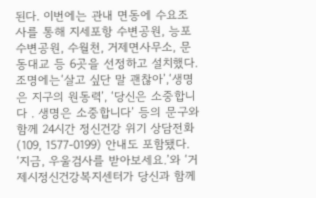된다. 이번에는 관내 면동에 수요조사를 통해 지세포항 수변공원, 능포수변공원, 수월천, 거제면사무소, 문동대교 등 6곳을 선정하고 설치했다. 조명에는‘살고 싶단 말 괜찮아’,‘생명은 지구의 원동력’, ‘당신은 소중합니다 . 생명은 소중합니다’ 등의 문구와 함께 24시간 정신건강 위기 상담전화(109, 1577-0199) 안내도 포함됐다. ‘지금, 우울검사를 받아보세요.’와 ‘거제시정신건강복지센터가 당신과 함께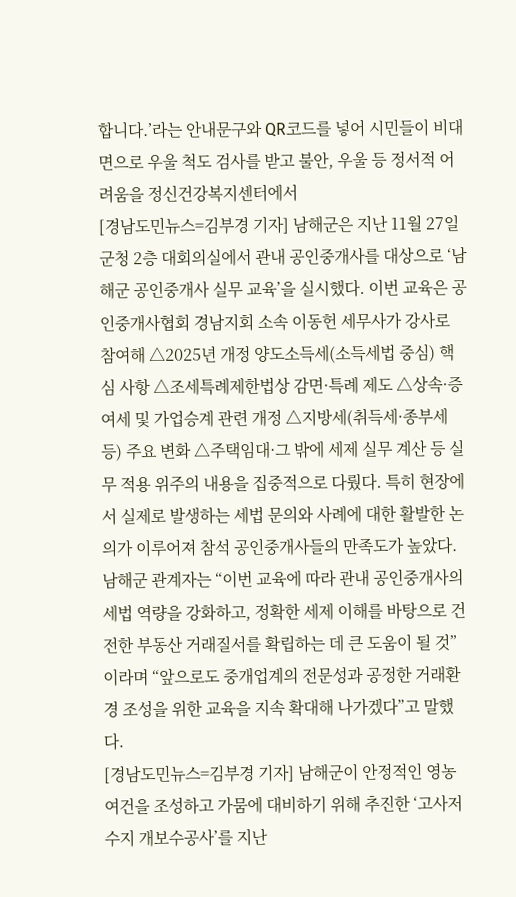합니다.’라는 안내문구와 QR코드를 넣어 시민들이 비대면으로 우울 척도 검사를 받고 불안, 우울 등 정서적 어려움을 정신건강복지센터에서
[경남도민뉴스=김부경 기자] 남해군은 지난 11월 27일 군청 2층 대회의실에서 관내 공인중개사를 대상으로 ‘남해군 공인중개사 실무 교육’을 실시했다. 이번 교육은 공인중개사협회 경남지회 소속 이동헌 세무사가 강사로 참여해 △2025년 개정 양도소득세(소득세법 중심) 핵심 사항 △조세특례제한법상 감면·특례 제도 △상속·증여세 및 가업승계 관련 개정 △지방세(취득세·종부세 등) 주요 변화 △주택임대·그 밖에 세제 실무 계산 등 실무 적용 위주의 내용을 집중적으로 다뤘다. 특히 현장에서 실제로 발생하는 세법 문의와 사례에 대한 활발한 논의가 이루어져 참석 공인중개사들의 만족도가 높았다. 남해군 관계자는 “이번 교육에 따라 관내 공인중개사의 세법 역량을 강화하고, 정확한 세제 이해를 바탕으로 건전한 부동산 거래질서를 확립하는 데 큰 도움이 될 것”이라며 “앞으로도 중개업계의 전문성과 공정한 거래환경 조성을 위한 교육을 지속 확대해 나가겠다”고 말했다.
[경남도민뉴스=김부경 기자] 남해군이 안정적인 영농 여건을 조성하고 가뭄에 대비하기 위해 추진한 ‘고사저수지 개보수공사’를 지난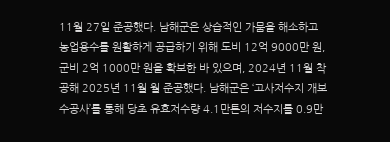11월 27일 준공했다. 남해군은 상습적인 가뭄을 해소하고 농업용수를 원활하게 공급하기 위해 도비 12억 9000만 원, 군비 2억 1000만 원을 확보한 바 있으며, 2024년 11월 착공해 2025년 11월 월 준공했다. 남해군은 ‘고사저수지 개보수공사’를 통해 당초 유효저수량 4.1만톤의 저수지를 0.9만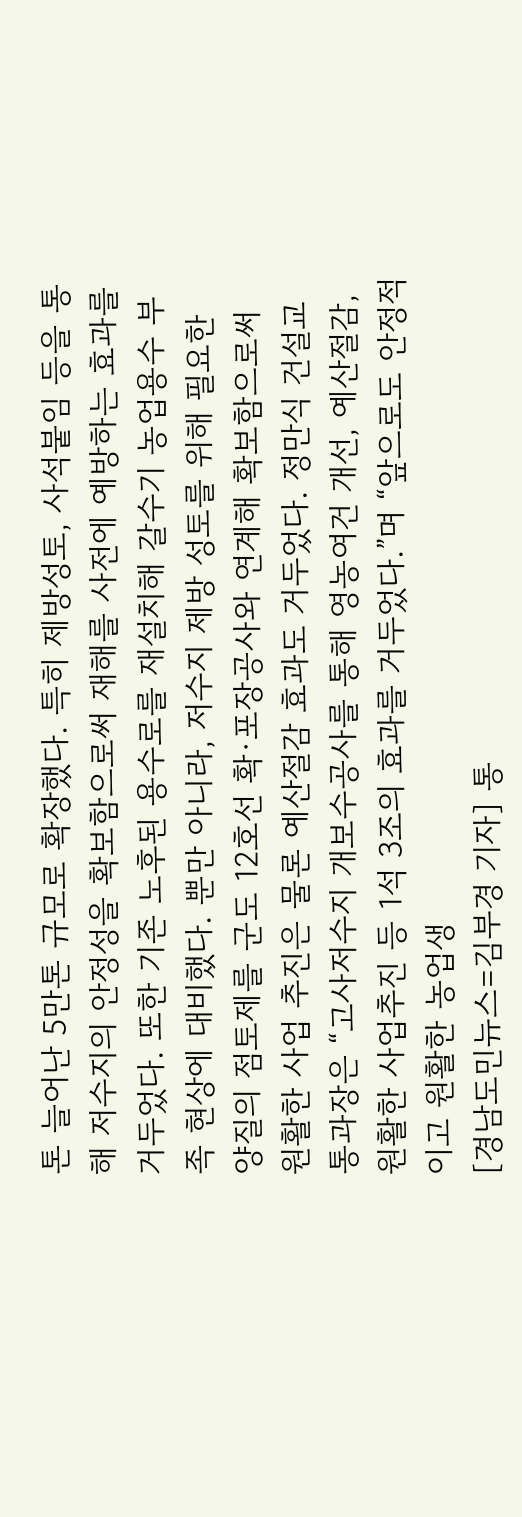톤 늘어난 5만톤 규모로 확장했다. 특히 제방성토, 사석붙임 등을 통해 저수지의 안정성을 확보함으로써 재해를 사전에 예방하는 효과를 거두었다. 또한 기존 노후된 용수로를 재설치해 갈수기 농업용수 부족 현상에 대비했다. 뿐만 아니라, 저수지 제방 성토를 위해 필요한 양질의 점토제를 군도 12호선 확·포장공사와 연계해 확보함으로써 원활한 사업 추진은 물론 예산절감 효과도 거두었다. 정만식 건설교통과장은 “고사저수지 개보수공사를 통해 영농여건 개선, 예산절감, 원활한 사업추진 등 1석 3조의 효과를 거두었다.”며 “앞으로도 안정적이고 원활한 농업생
[경남도민뉴스=김부경 기자] 통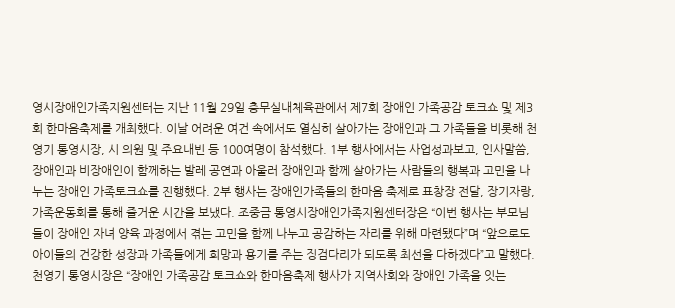영시장애인가족지원센터는 지난 11월 29일 충무실내체육관에서 제7회 장애인 가족공감 토크쇼 및 제3회 한마음축제를 개최했다. 이날 어려운 여건 속에서도 열심히 살아가는 장애인과 그 가족들을 비롯해 천영기 통영시장, 시 의원 및 주요내빈 등 100여명이 참석했다. 1부 행사에서는 사업성과보고, 인사말씀, 장애인과 비장애인이 함께하는 발레 공연과 아울러 장애인과 함께 살아가는 사람들의 행복과 고민을 나누는 장애인 가족토크쇼를 진행했다. 2부 행사는 장애인가족들의 한마음 축제로 표창장 전달, 장기자랑, 가족운동회를 통해 즐거운 시간을 보냈다. 조중금 통영시장애인가족지원센터장은 “이번 행사는 부모님들이 장애인 자녀 양육 과정에서 겪는 고민을 함께 나누고 공감하는 자리를 위해 마련됐다”며 “앞으로도 아이들의 건강한 성장과 가족들에게 희망과 용기를 주는 징검다리가 되도록 최선을 다하겠다”고 말했다. 천영기 통영시장은 “장애인 가족공감 토크쇼와 한마음축제 행사가 지역사회와 장애인 가족을 잇는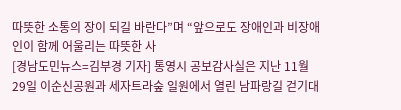따뜻한 소통의 장이 되길 바란다”며 “앞으로도 장애인과 비장애인이 함께 어울리는 따뜻한 사
[경남도민뉴스=김부경 기자] 통영시 공보감사실은 지난 11월 29일 이순신공원과 세자트라숲 일원에서 열린 남파랑길 걷기대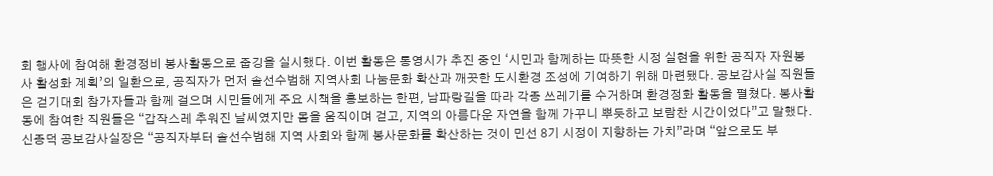회 행사에 참여해 환경정비 봉사활동으로 줍깅을 실시했다. 이번 활동은 통영시가 추진 중인 ‘시민과 함께하는 따뜻한 시정 실현을 위한 공직자 자원봉사 활성화 계획’의 일환으로, 공직자가 먼저 솔선수범해 지역사회 나눔문화 확산과 깨끗한 도시환경 조성에 기여하기 위해 마련됐다. 공보감사실 직원들은 걷기대회 참가자들과 함께 걸으며 시민들에게 주요 시책을 홍보하는 한편, 남파랑길을 따라 각종 쓰레기를 수거하며 환경정화 활동을 펼쳤다. 봉사활동에 참여한 직원들은 “갑작스레 추워진 날씨였지만 몸을 움직이며 걷고, 지역의 아름다운 자연을 함께 가꾸니 뿌듯하고 보람찬 시간이었다”고 말했다. 신종덕 공보감사실장은 “공직자부터 솔선수범해 지역 사회와 함께 봉사문화를 확산하는 것이 민선 8기 시정이 지향하는 가치”라며 “앞으로도 부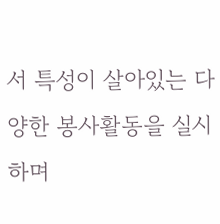서 특성이 살아있는 다양한 봉사활동을 실시하며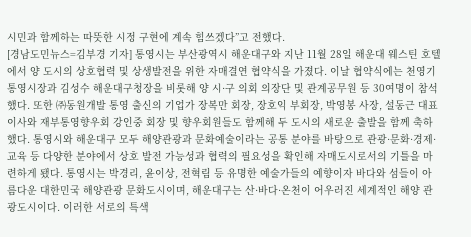시민과 함께하는 따뜻한 시정 구현에 계속 힘쓰겠다”고 전했다.
[경남도민뉴스=김부경 기자] 통영시는 부산광역시 해운대구와 지난 11월 28일 해운대 웨스틴 호텔에서 양 도시의 상호협력 및 상생발전을 위한 자매결연 협약식을 가졌다. 이날 협약식에는 천영기 통영시장과 김성수 해운대구청장을 비롯해 양 시·구 의회 의장단 및 관계공무원 등 30여명이 참석했다. 또한 ㈜동원개발 통영 출신의 기업가 장복만 회장, 장호익 부회장, 박영봉 사장, 설동근 대표이사와 재부통영향우회 강인중 회장 및 향우회원들도 함께해 두 도시의 새로운 출발을 함께 축하했다. 통영시와 해운대구 모두 해양관광과 문화예술이라는 공통 분야를 바탕으로 관광·문화·경제·교육 등 다양한 분야에서 상호 발전 가능성과 협력의 필요성을 확인해 자매도시로서의 기틀을 마련하게 됐다. 통영시는 박경리, 윤이상, 전혁림 등 유명한 예술가들의 예향이자 바다와 섬들이 아름다운 대한민국 해양관광 문화도시이며, 해운대구는 산·바다·온천이 어우러진 세계적인 해양 관광도시이다. 이러한 서로의 특색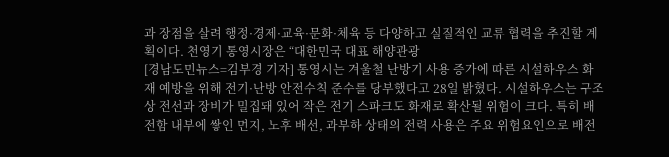과 장점을 살려 행정·경제·교육·문화·체육 등 다양하고 실질적인 교류 협력을 추진할 계획이다. 천영기 통영시장은 “대한민국 대표 해양관광
[경남도민뉴스=김부경 기자] 통영시는 겨울철 난방기 사용 증가에 따른 시설하우스 화재 예방을 위해 전기·난방 안전수칙 준수를 당부했다고 28일 밝혔다. 시설하우스는 구조상 전선과 장비가 밀집돼 있어 작은 전기 스파크도 화재로 확산될 위험이 크다. 특히 배전함 내부에 쌓인 먼지, 노후 배선, 과부하 상태의 전력 사용은 주요 위험요인으로 배전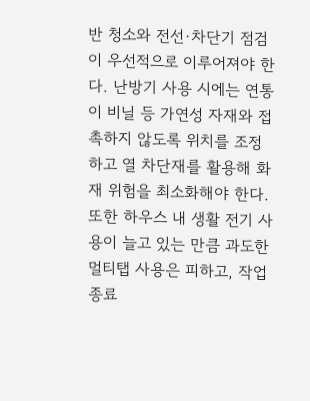반 청소와 전선·차단기 점검이 우선적으로 이루어져야 한다. 난방기 사용 시에는 연통이 비닐 등 가연성 자재와 접촉하지 않도록 위치를 조정하고 열 차단재를 활용해 화재 위험을 최소화해야 한다. 또한 하우스 내 생활 전기 사용이 늘고 있는 만큼 과도한 멀티탭 사용은 피하고, 작업 종료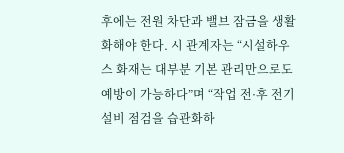후에는 전원 차단과 밸브 잠금을 생활화해야 한다. 시 관계자는 “시설하우스 화재는 대부분 기본 관리만으로도 예방이 가능하다”며 “작업 전·후 전기설비 점검을 습관화하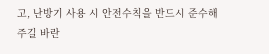고, 난방기 사용 시 안전수칙을 반드시 준수해 주길 바란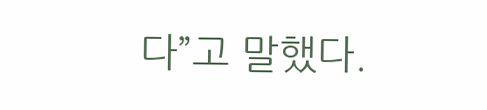다”고 말했다.